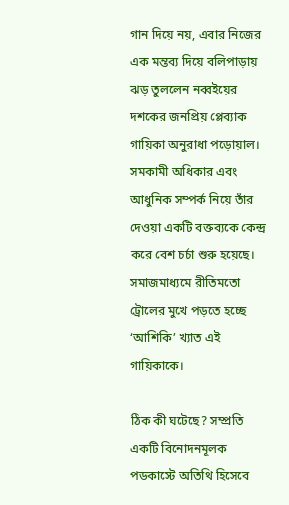গান দিয়ে নয়, এবার নিজের এক মন্তব্য দিয়ে বলিপাড়ায় ঝড় তুললেন নব্বইয়ের দশকের জনপ্রিয় প্লেব্যাক গায়িকা অনুরাধা পড়োয়াল। সমকামী অধিকার এবং আধুনিক সম্পর্ক নিয়ে তাঁর দেওয়া একটি বক্তব্যকে কেন্দ্র করে বেশ চর্চা শুরু হয়েছে। সমাজমাধ্যমে রীতিমতো ট্রোলের মুখে পড়তে হচ্ছে ‘আশিকি’ খ্যাত এই গায়িকাকে।

ঠিক কী ঘটেছে? সম্প্রতি একটি বিনোদনমূলক পডকাস্টে অতিথি হিসেবে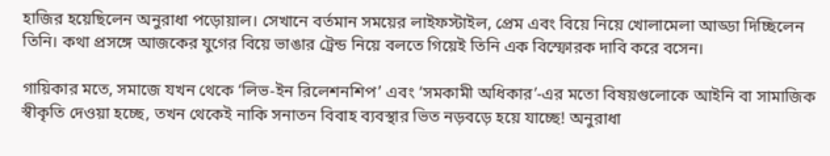হাজির হয়েছিলেন অনুরাধা পড়োয়াল। সেখানে বর্তমান সময়ের লাইফস্টাইল, প্রেম এবং বিয়ে নিয়ে খোলামেলা আড্ডা দিচ্ছিলেন তিনি। কথা প্রসঙ্গে আজকের যুগের বিয়ে ভাঙার ট্রেন্ড নিয়ে বলতে গিয়েই তিনি এক বিস্ফোরক দাবি করে বসেন।

গায়িকার মতে, সমাজে যখন থেকে ‘লিভ-ইন রিলেশনশিপ’ এবং ‘সমকামী অধিকার’-এর মতো বিষয়গুলোকে আইনি বা সামাজিক স্বীকৃতি দেওয়া হচ্ছে, তখন থেকেই নাকি সনাতন বিবাহ ব্যবস্থার ভিত নড়বড়ে হয়ে যাচ্ছে! অনুরাধা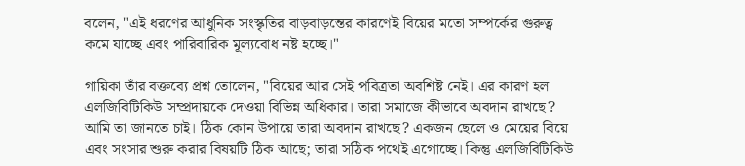বলেন, "এই ধরণের আধুনিক সংস্কৃতির বাড়বাড়ন্তের কারণেই বিয়ের মতো সম্পর্কের গুরুত্ব কমে যাচ্ছে এবং পারিবারিক মূল্যবোধ নষ্ট হচ্ছে।"

গায়িকা তাঁর বক্তব্যে প্রশ্ন তোলেন, "বিয়ের আর সেই পবিত্রতা অবশিষ্ট নেই। এর কারণ হল এলজিবিটিকিউ সম্প্রদায়কে দেওয়া বিভিন্ন অধিকার। তারা সমাজে কীভাবে অবদান রাখছে? আমি তা জানতে চাই। ঠিক কোন উপায়ে তারা অবদান রাখছে? একজন ছেলে ও মেয়ের বিয়ে এবং সংসার শুরু করার বিষয়টি ঠিক আছে; তারা সঠিক পথেই এগোচ্ছে। কিন্তু এলজিবিটিকিউ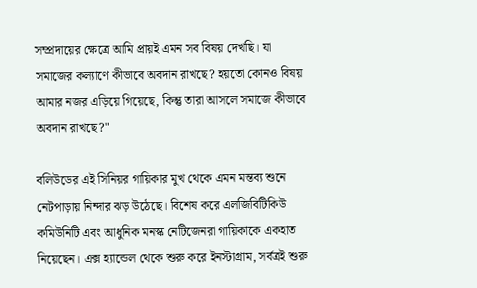সম্প্রদায়ের ক্ষেত্রে আমি প্রায়ই এমন সব বিষয় দেখছি। যা সমাজের কল্যাণে কীভাবে অবদান রাখছে? হয়তো কোনও বিষয় আমার নজর এড়িয়ে গিয়েছে, কিন্তু তারা আসলে সমাজে কীভাবে অবদান রাখছে?"

বলিউডের এই সিনিয়র গায়িকার মুখ থেকে এমন মন্তব্য শুনে নেটপাড়ায় নিন্দার ঝড় উঠেছে। বিশেষ করে এলজিবিটিকিউ কমিউনিটি এবং আধুনিক মনস্ক নেটিজেনরা গায়িকাকে একহাত নিয়েছেন। এক্স হ্যান্ডেল থেকে শুরু করে ইনস্টাগ্রাম, সর্বত্রই শুরু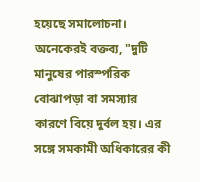হয়েছে সমালোচনা। অনেকেরই বক্তব্য, "দুটি মানুষের পারস্পরিক বোঝাপড়া বা সমস্যার কারণে বিয়ে দুর্বল হয়। এর সঙ্গে সমকামী অধিকারের কী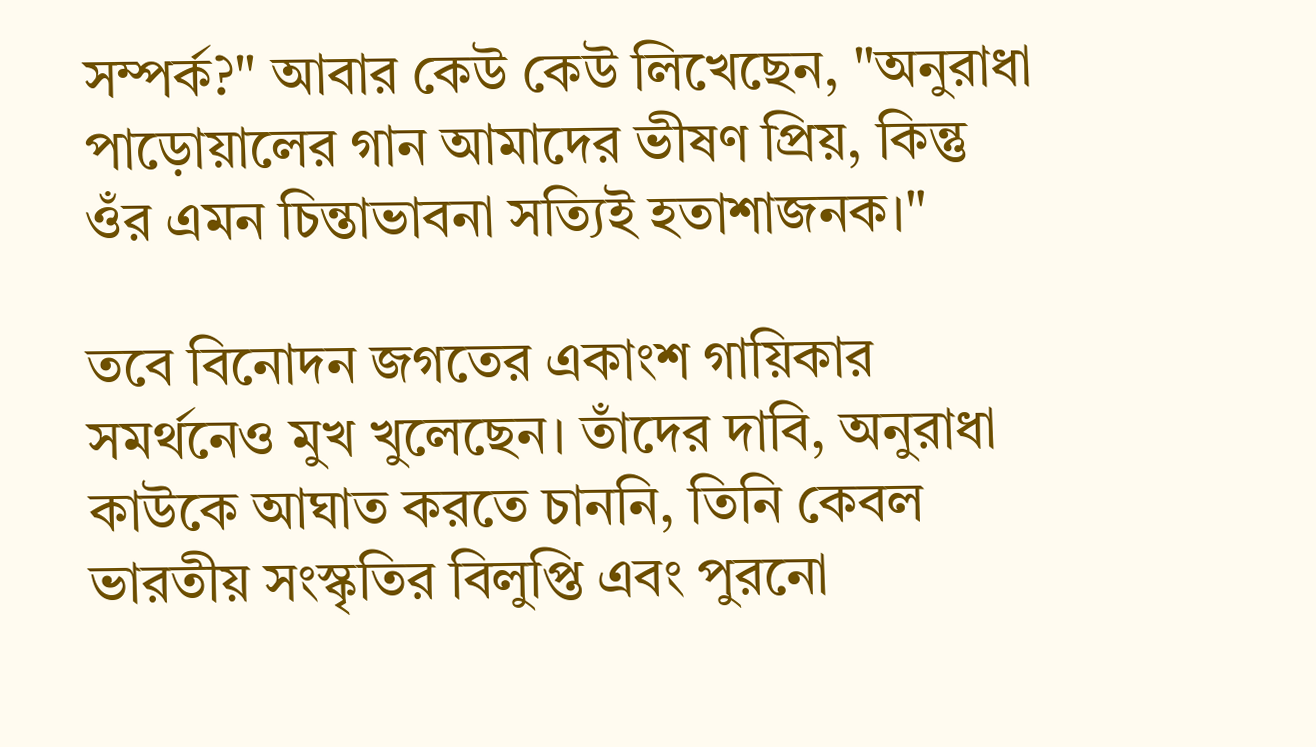সম্পর্ক?" আবার কেউ কেউ লিখেছেন, "অনুরাধা পাড়োয়ালের গান আমাদের ভীষণ প্রিয়, কিন্তু ওঁর এমন চিন্তাভাবনা সত্যিই হতাশাজনক।"

তবে বিনোদন জগতের একাংশ গায়িকার সমর্থনেও মুখ খুলেছেন। তাঁদের দাবি, অনুরাধা কাউকে আঘাত করতে চাননি, তিনি কেবল ভারতীয় সংস্কৃতির বিলুপ্তি এবং পুরনো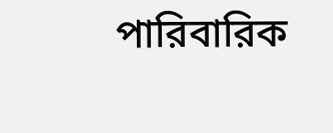পারিবারিক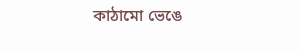কাঠামো ভেঙে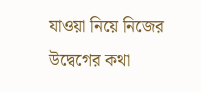যাওয়া নিয়ে নিজের উদ্বেগের কথা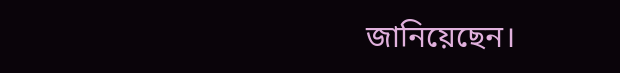জানিয়েছেন।